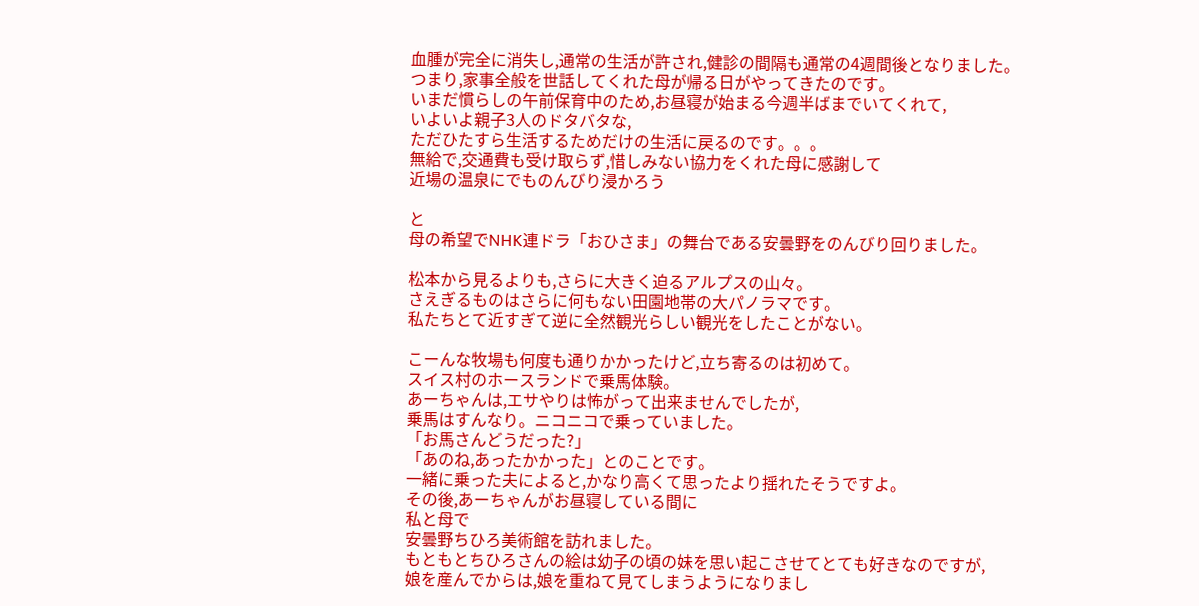血腫が完全に消失し,通常の生活が許され,健診の間隔も通常の4週間後となりました。
つまり,家事全般を世話してくれた母が帰る日がやってきたのです。
いまだ慣らしの午前保育中のため,お昼寝が始まる今週半ばまでいてくれて,
いよいよ親子3人のドタバタな,
ただひたすら生活するためだけの生活に戻るのです。。。
無給で,交通費も受け取らず,惜しみない協力をくれた母に感謝して
近場の温泉にでものんびり浸かろう

と
母の希望でNHK連ドラ「おひさま」の舞台である安曇野をのんびり回りました。

松本から見るよりも,さらに大きく迫るアルプスの山々。
さえぎるものはさらに何もない田園地帯の大パノラマです。
私たちとて近すぎて逆に全然観光らしい観光をしたことがない。

こーんな牧場も何度も通りかかったけど,立ち寄るのは初めて。
スイス村のホースランドで乗馬体験。
あーちゃんは,エサやりは怖がって出来ませんでしたが,
乗馬はすんなり。ニコニコで乗っていました。
「お馬さんどうだった?」
「あのね,あったかかった」とのことです。
一緒に乗った夫によると,かなり高くて思ったより揺れたそうですよ。
その後,あーちゃんがお昼寝している間に
私と母で
安曇野ちひろ美術館を訪れました。
もともとちひろさんの絵は幼子の頃の妹を思い起こさせてとても好きなのですが,
娘を産んでからは,娘を重ねて見てしまうようになりまし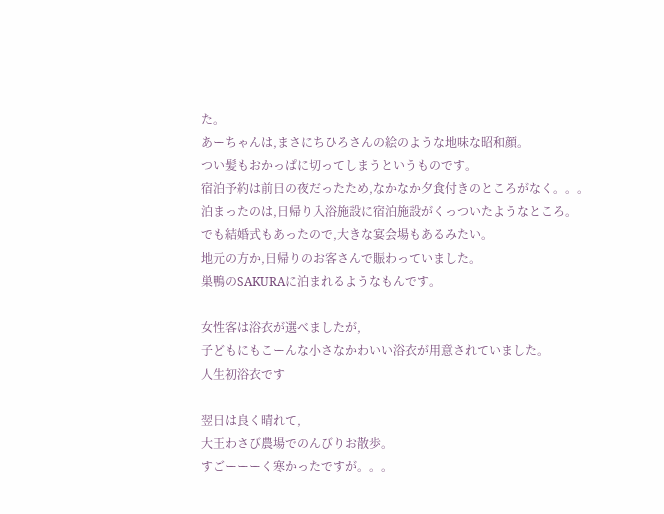た。
あーちゃんは,まさにちひろさんの絵のような地味な昭和顔。
つい髪もおかっぱに切ってしまうというものです。
宿泊予約は前日の夜だったため,なかなか夕食付きのところがなく。。。
泊まったのは,日帰り入浴施設に宿泊施設がくっついたようなところ。
でも結婚式もあったので,大きな宴会場もあるみたい。
地元の方か,日帰りのお客さんで賑わっていました。
巣鴨のSAKURAに泊まれるようなもんです。

女性客は浴衣が選べましたが,
子どもにもこーんな小さなかわいい浴衣が用意されていました。
人生初浴衣です

翌日は良く晴れて,
大王わさび農場でのんびりお散歩。
すごーーーく寒かったですが。。。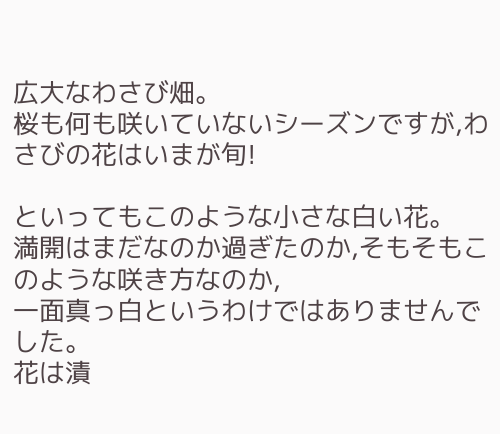広大なわさび畑。
桜も何も咲いていないシーズンですが,わさびの花はいまが旬!

といってもこのような小さな白い花。
満開はまだなのか過ぎたのか,そもそもこのような咲き方なのか,
一面真っ白というわけではありませんでした。
花は漬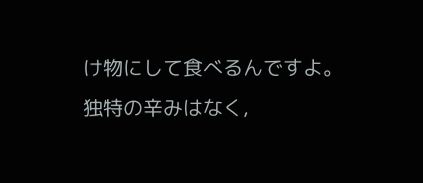け物にして食べるんですよ。
独特の辛みはなく,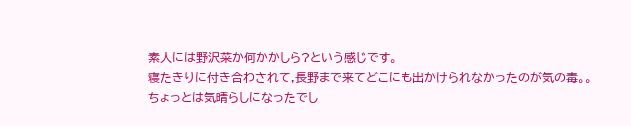素人には野沢菜か何かかしら?という感じです。
寝たきりに付き合わされて,長野まで来てどこにも出かけられなかったのが気の毒。。
ちょっとは気晴らしになったでし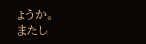ょうか。
またし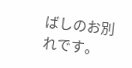ばしのお別れです。